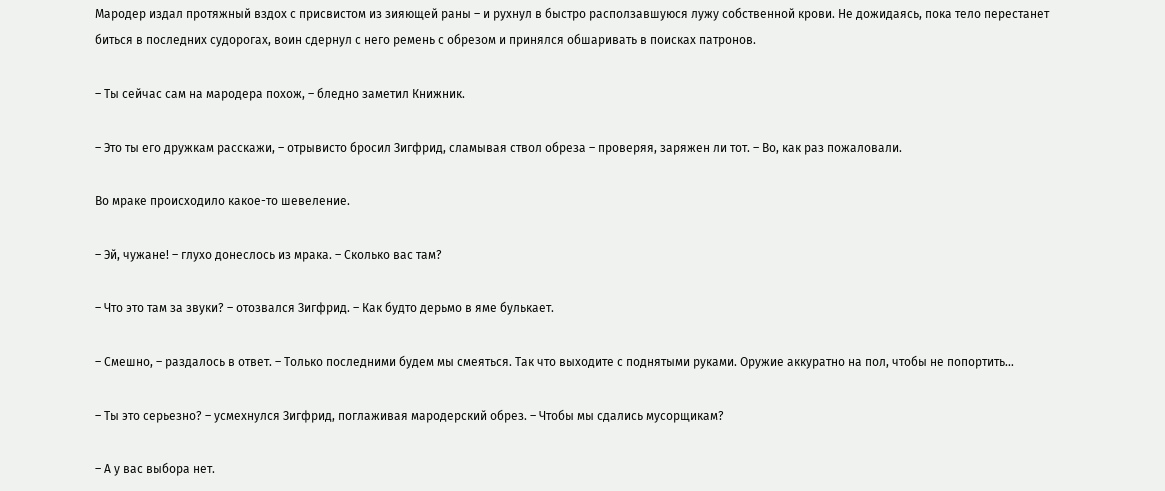Мародер издал протяжный вздох с присвистом из зияющей раны – и рухнул в быстро расползавшуюся лужу собственной крови. Не дожидаясь, пока тело перестанет биться в последних судорогах, воин сдернул с него ремень с обрезом и принялся обшаривать в поисках патронов.

– Ты сейчас сам на мародера похож, – бледно заметил Книжник.

– Это ты его дружкам расскажи, – отрывисто бросил Зигфрид, сламывая ствол обреза – проверяя, заряжен ли тот. – Во, как раз пожаловали.

Во мраке происходило какое-то шевеление.

– Эй, чужане! – глухо донеслось из мрака. – Сколько вас там?

– Что это там за звуки? – отозвался Зигфрид. – Как будто дерьмо в яме булькает.

– Смешно, – раздалось в ответ. – Только последними будем мы смеяться. Так что выходите с поднятыми руками. Оружие аккуратно на пол, чтобы не попортить…

– Ты это серьезно? – усмехнулся Зигфрид, поглаживая мародерский обрез. – Чтобы мы сдались мусорщикам?

– А у вас выбора нет.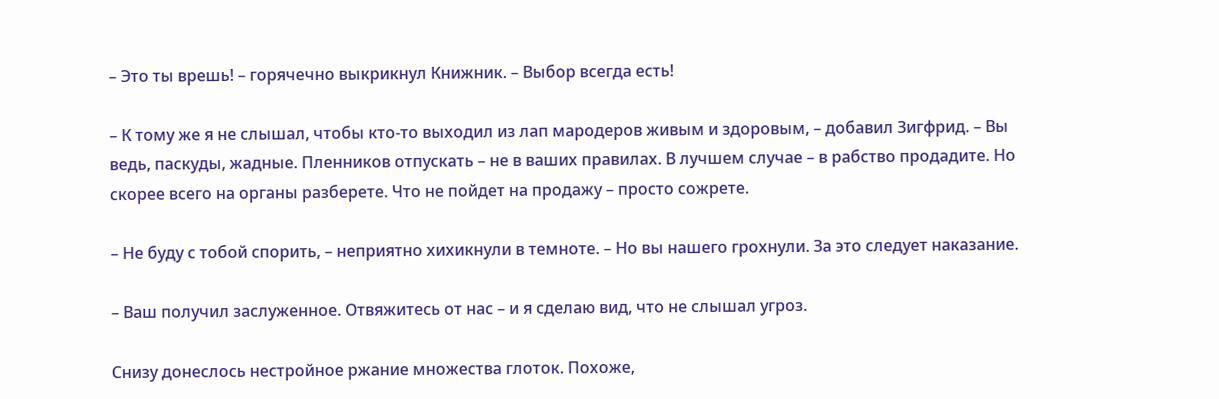– Это ты врешь! – горячечно выкрикнул Книжник. – Выбор всегда есть!

– К тому же я не слышал, чтобы кто-то выходил из лап мародеров живым и здоровым, – добавил Зигфрид. – Вы ведь, паскуды, жадные. Пленников отпускать – не в ваших правилах. В лучшем случае – в рабство продадите. Но скорее всего на органы разберете. Что не пойдет на продажу – просто сожрете.

– Не буду с тобой спорить, – неприятно хихикнули в темноте. – Но вы нашего грохнули. За это следует наказание.

– Ваш получил заслуженное. Отвяжитесь от нас – и я сделаю вид, что не слышал угроз.

Снизу донеслось нестройное ржание множества глоток. Похоже,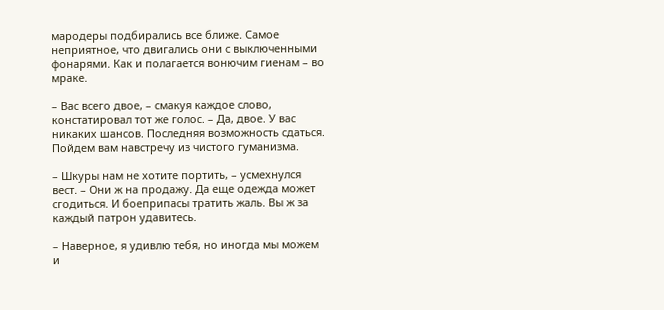мародеры подбирались все ближе. Самое неприятное, что двигались они с выключенными фонарями. Как и полагается вонючим гиенам – во мраке.

– Вас всего двое, – смакуя каждое слово, констатировал тот же голос. – Да, двое. У вас никаких шансов. Последняя возможность сдаться. Пойдем вам навстречу из чистого гуманизма.

– Шкуры нам не хотите портить, – усмехнулся вест. – Они ж на продажу. Да еще одежда может сгодиться. И боеприпасы тратить жаль. Вы ж за каждый патрон удавитесь.

– Наверное, я удивлю тебя, но иногда мы можем и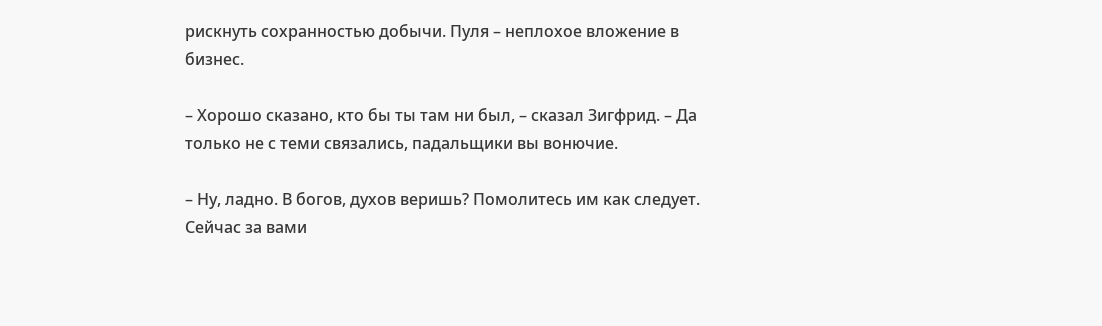рискнуть сохранностью добычи. Пуля – неплохое вложение в бизнес.

– Хорошо сказано, кто бы ты там ни был, – сказал Зигфрид. – Да только не с теми связались, падальщики вы вонючие.

– Ну, ладно. В богов, духов веришь? Помолитесь им как следует. Сейчас за вами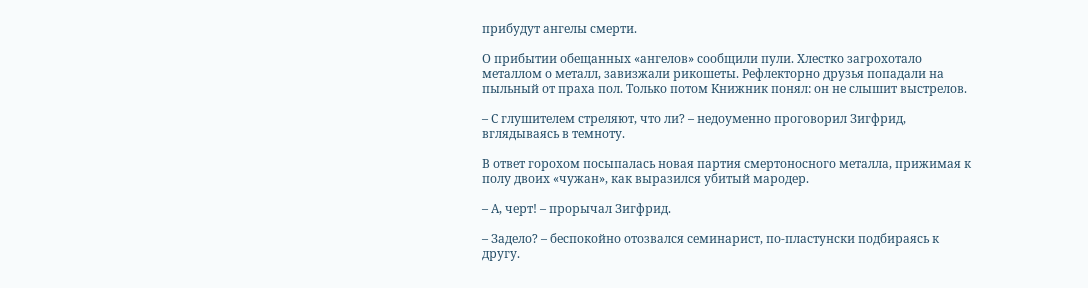прибудут ангелы смерти.

О прибытии обещанных «ангелов» сообщили пули. Хлестко загрохотало металлом о металл, завизжали рикошеты. Рефлекторно друзья попадали на пыльный от праха пол. Только потом Книжник понял: он не слышит выстрелов.

– С глушителем стреляют, что ли? – недоуменно проговорил Зигфрид, вглядываясь в темноту.

В ответ горохом посыпалась новая партия смертоносного металла, прижимая к полу двоих «чужан», как выразился убитый мародер.

– А, черт! – прорычал Зигфрид.

– Задело? – беспокойно отозвался семинарист, по-пластунски подбираясь к другу.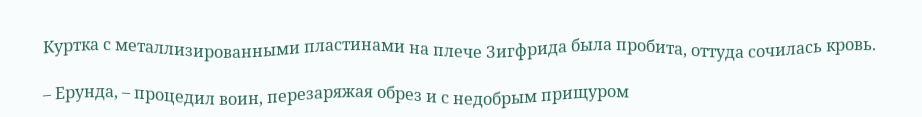Куртка с металлизированными пластинами на плече Зигфрида была пробита, оттуда сочилась кровь.

– Ерунда, – процедил воин, перезаряжая обрез и с недобрым прищуром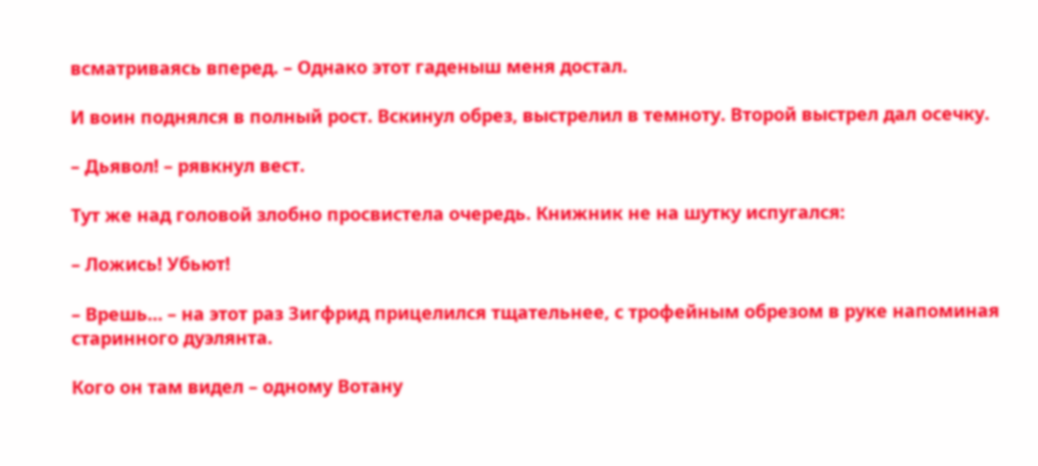всматриваясь вперед. – Однако этот гаденыш меня достал.

И воин поднялся в полный рост. Вскинул обрез, выстрелил в темноту. Второй выстрел дал осечку.

– Дьявол! – рявкнул вест.

Тут же над головой злобно просвистела очередь. Книжник не на шутку испугался:

– Ложись! Убьют!

– Врешь… – на этот раз Зигфрид прицелился тщательнее, с трофейным обрезом в руке напоминая старинного дуэлянта.

Кого он там видел – одному Вотану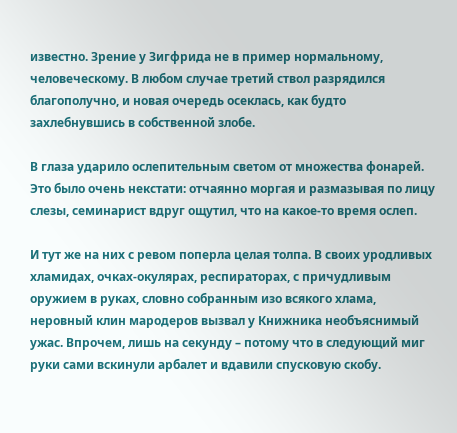известно. Зрение у Зигфрида не в пример нормальному, человеческому. В любом случае третий ствол разрядился благополучно, и новая очередь осеклась, как будто захлебнувшись в собственной злобе.

В глаза ударило ослепительным светом от множества фонарей. Это было очень некстати: отчаянно моргая и размазывая по лицу слезы, семинарист вдруг ощутил, что на какое-то время ослеп.

И тут же на них с ревом поперла целая толпа. В своих уродливых хламидах, очках-окулярах, респираторах, с причудливым оружием в руках, словно собранным изо всякого хлама, неровный клин мародеров вызвал у Книжника необъяснимый ужас. Впрочем, лишь на секунду – потому что в следующий миг руки сами вскинули арбалет и вдавили спусковую скобу.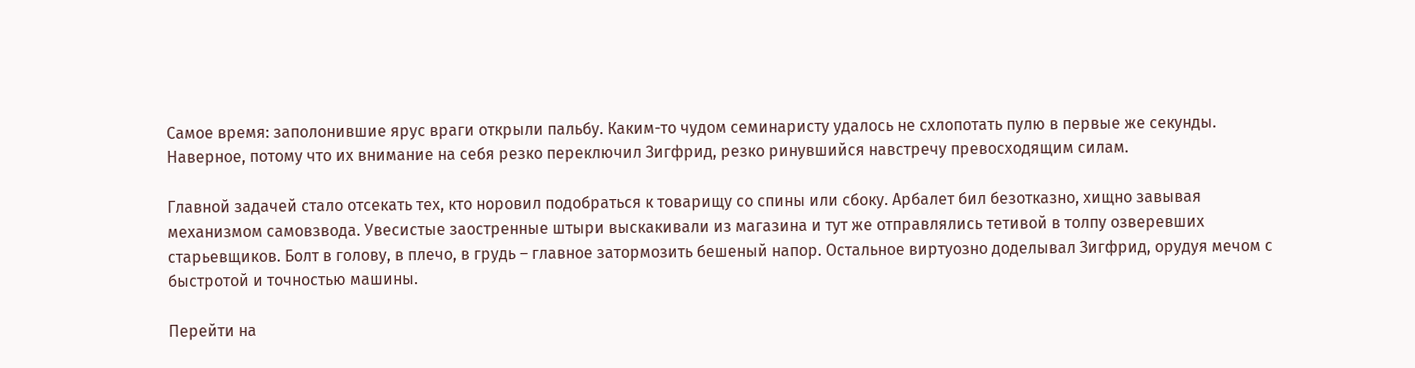Самое время: заполонившие ярус враги открыли пальбу. Каким-то чудом семинаристу удалось не схлопотать пулю в первые же секунды. Наверное, потому что их внимание на себя резко переключил Зигфрид, резко ринувшийся навстречу превосходящим силам.

Главной задачей стало отсекать тех, кто норовил подобраться к товарищу со спины или сбоку. Арбалет бил безотказно, хищно завывая механизмом самовзвода. Увесистые заостренные штыри выскакивали из магазина и тут же отправлялись тетивой в толпу озверевших старьевщиков. Болт в голову, в плечо, в грудь – главное затормозить бешеный напор. Остальное виртуозно доделывал Зигфрид, орудуя мечом с быстротой и точностью машины.

Перейти на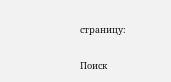страницу:

Поиск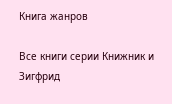Книга жанров

Все книги серии Книжник и Зигфрид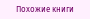Похожие книги